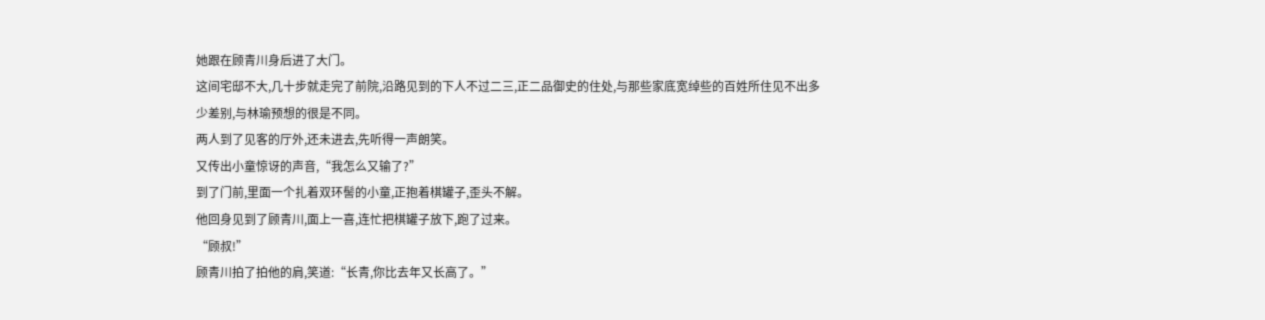她跟在顾青川身后进了大门。
这间宅邸不大,几十步就走完了前院,沿路见到的下人不过二三,正二品御史的住处,与那些家底宽绰些的百姓所住见不出多少差别,与林瑜预想的很是不同。
两人到了见客的厅外,还未进去,先听得一声朗笑。
又传出小童惊讶的声音,“我怎么又输了?”
到了门前,里面一个扎着双环髻的小童,正抱着棋罐子,歪头不解。
他回身见到了顾青川,面上一喜,连忙把棋罐子放下,跑了过来。
“顾叔!”
顾青川拍了拍他的肩,笑道:“长青,你比去年又长高了。”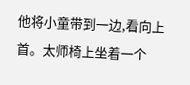他将小童带到一边,看向上首。太师椅上坐着一个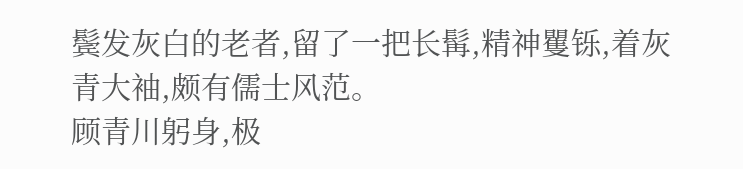鬓发灰白的老者,留了一把长髯,精神矍铄,着灰青大袖,颇有儒士风范。
顾青川躬身,极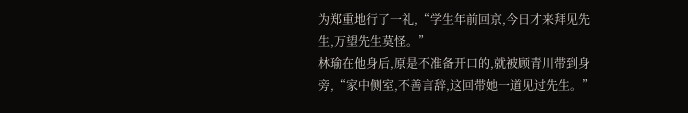为郑重地行了一礼,“学生年前回京,今日才来拜见先生,万望先生莫怪。”
林瑜在他身后,原是不准备开口的,就被顾青川带到身旁,“家中侧室,不善言辞,这回带她一道见过先生。”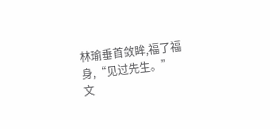林瑜垂首敛眸,福了福身,“见过先生。”
文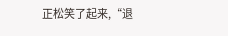正松笑了起来,“退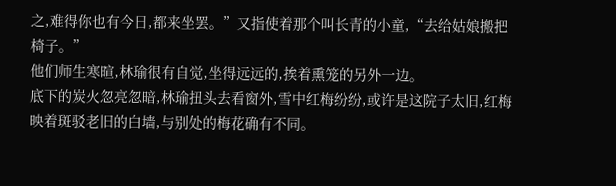之,难得你也有今日,都来坐罢。”又指使着那个叫长青的小童,“去给姑娘搬把椅子。”
他们师生寒暄,林瑜很有自觉,坐得远远的,挨着熏笼的另外一边。
底下的炭火忽亮忽暗,林瑜扭头去看窗外,雪中红梅纷纷,或许是这院子太旧,红梅映着斑驳老旧的白墙,与别处的梅花确有不同。